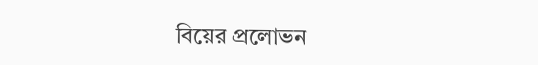বিয়ের প্রলোভন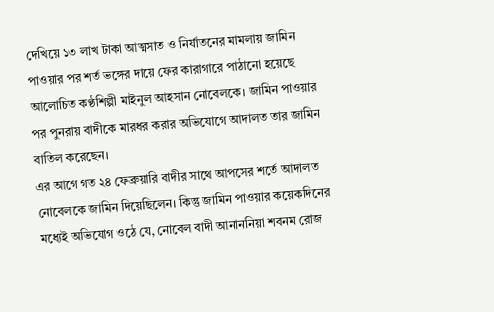দেখিয়ে ১৩ লাখ টাকা আত্মসাত ও নির্যাতনের মামলায় জামিন পাওয়ার পর শর্ত ভঙ্গের দায়ে ফের কারাগারে পাঠানো হয়েছে আলোচিত কণ্ঠশিল্পী মাইনুল আহসান নোবেলকে। জামিন পাওয়ার পর পুনরায় বাদীকে মারধর করার অভিযোগে আদালত তার জামিন বাতিল করেছেন।
এর আগে গত ২৪ ফেব্রুয়ারি বাদীর সাথে আপসের শর্তে আদালত নোবেলকে জামিন দিয়েছিলেন। কিন্তু জামিন পাওয়ার কয়েকদিনের মধ্যেই অভিযোগ ওঠে যে, নোবেল বাদী আনাননিয়া শবনম রোজ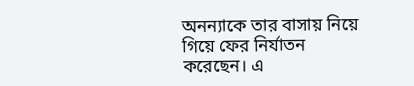অনন্যাকে তার বাসায় নিয়ে গিয়ে ফের নির্যাতন করেছেন। এ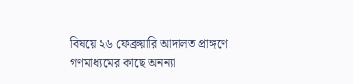বিষয়ে ২৬ ফেব্রুয়ারি আদালত প্রাঙ্গণে গণমাধ্যমের কাছে অনন্যা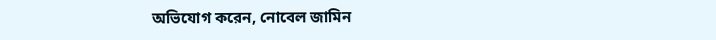অভিযোগ করেন, নোবেল জামিন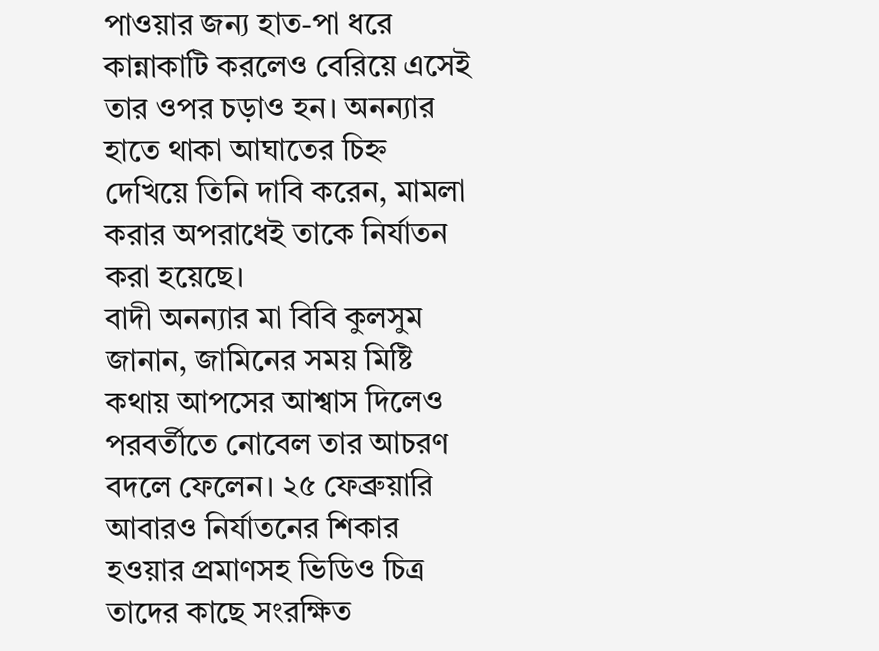পাওয়ার জন্য হাত-পা ধরে কান্নাকাটি করলেও বেরিয়ে এসেই তার ওপর চড়াও হন। অনন্যার হাতে থাকা আঘাতের চিহ্ন দেখিয়ে তিনি দাবি করেন, মামলা করার অপরাধেই তাকে নির্যাতন করা হয়েছে।
বাদী অনন্যার মা বিবি কুলসুম জানান, জামিনের সময় মিষ্টি কথায় আপসের আশ্বাস দিলেও পরবর্তীতে নোবেল তার আচরণ বদলে ফেলেন। ২৫ ফেব্রুয়ারি আবারও নির্যাতনের শিকার হওয়ার প্রমাণসহ ভিডিও চিত্র তাদের কাছে সংরক্ষিত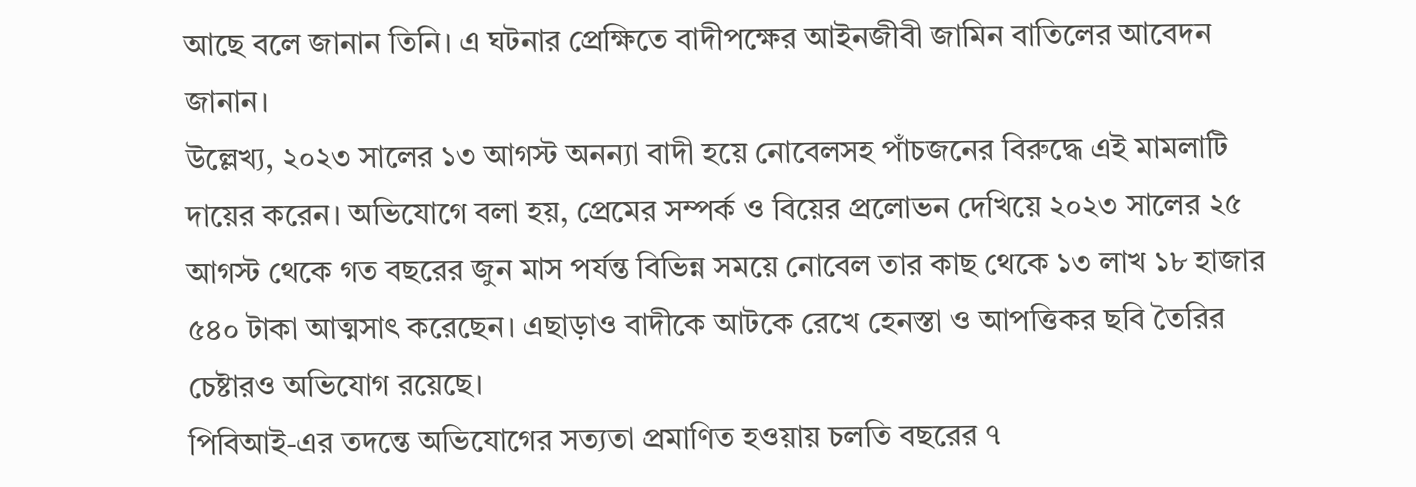আছে বলে জানান তিনি। এ ঘটনার প্রেক্ষিতে বাদীপক্ষের আইনজীবী জামিন বাতিলের আবেদন জানান।
উল্লেখ্য, ২০২৩ সালের ১৩ আগস্ট অনন্যা বাদী হয়ে নোবেলসহ পাঁচজনের বিরুদ্ধে এই মামলাটি দায়ের করেন। অভিযোগে বলা হয়, প্রেমের সম্পর্ক ও বিয়ের প্রলোভন দেখিয়ে ২০২৩ সালের ২৫ আগস্ট থেকে গত বছরের জুন মাস পর্যন্ত বিভিন্ন সময়ে নোবেল তার কাছ থেকে ১৩ লাখ ১৮ হাজার ৫৪০ টাকা আত্মসাৎ করেছেন। এছাড়াও বাদীকে আটকে রেখে হেনস্তা ও আপত্তিকর ছবি তৈরির চেষ্টারও অভিযোগ রয়েছে।
পিবিআই-এর তদন্তে অভিযোগের সত্যতা প্রমাণিত হওয়ায় চলতি বছরের ৭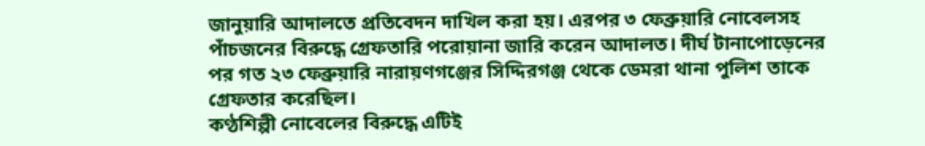জানুয়ারি আদালতে প্রতিবেদন দাখিল করা হয়। এরপর ৩ ফেব্রুয়ারি নোবেলসহ পাঁচজনের বিরুদ্ধে গ্রেফতারি পরোয়ানা জারি করেন আদালত। দীর্ঘ টানাপোড়েনের পর গত ২৩ ফেব্রুয়ারি নারায়ণগঞ্জের সিদ্দিরগঞ্জ থেকে ডেমরা থানা পুলিশ তাকে গ্রেফতার করেছিল।
কণ্ঠশিল্পী নোবেলের বিরুদ্ধে এটিই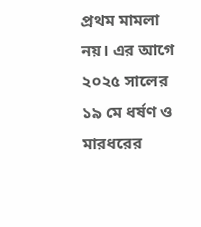প্রথম মামলা নয়। এর আগে ২০২৫ সালের ১৯ মে ধর্ষণ ও মারধরের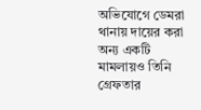অভিযোগে ডেমরা থানায় দায়ের করা অন্য একটি মামলায়ও তিনি গ্রেফতার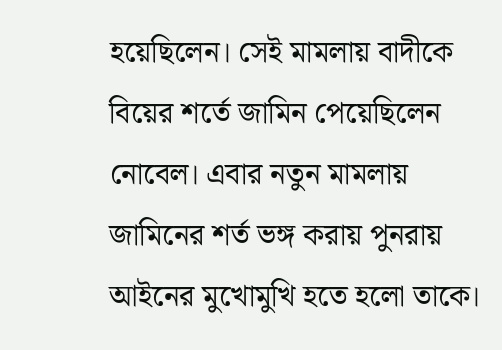হয়েছিলেন। সেই মামলায় বাদীকে বিয়ের শর্তে জামিন পেয়েছিলেন নোবেল। এবার নতুন মামলায় জামিনের শর্ত ভঙ্গ করায় পুনরায় আইনের মুখোমুখি হতে হলো তাকে।